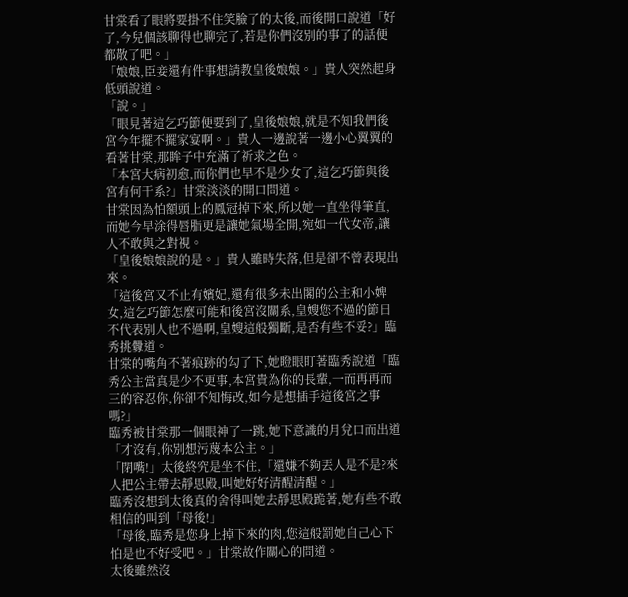甘棠看了眼將要掛不住笑臉了的太後,而後開口說道「好了,今兒個該聊得也聊完了,若是你們沒別的事了的話便都散了吧。」
「娘娘,臣妾還有件事想請教皇後娘娘。」貴人突然起身低頭說道。
「說。」
「眼見著這乞巧節便要到了,皇後娘娘,就是不知我們後宮今年擺不擺家宴啊。」貴人一邊說著一邊小心翼翼的看著甘棠,那眸子中充滿了祈求之色。
「本宮大病初愈,而你們也早不是少女了,這乞巧節與後宮有何干系?」甘棠淡淡的開口問道。
甘棠因為怕額頭上的鳳冠掉下來,所以她一直坐得筆直,而她今早涂得唇脂更是讓她氣場全開,宛如一代女帝,讓人不敢與之對視。
「皇後娘娘說的是。」貴人雖時失落,但是卻不曾表現出來。
「這後宮又不止有嬪妃,還有很多未出閣的公主和小婢女,這乞巧節怎麼可能和後宮沒關系,皇嫂您不過的節日不代表別人也不過啊,皇嫂這般獨斷,是否有些不妥?」臨秀挑釁道。
甘棠的嘴角不著痕跡的勾了下,她瞪眼盯著臨秀說道「臨秀公主當真是少不更事,本宮貴為你的長輩,一而再再而三的容忍你,你卻不知悔改,如今是想插手這後宮之事嗎?」
臨秀被甘棠那一個眼神了一跳,她下意識的月兌口而出道「才沒有,你別想污蔑本公主。」
「閉嘴!」太後終究是坐不住,「還嫌不夠丟人是不是?來人把公主帶去靜思殿,叫她好好清醒清醒。」
臨秀沒想到太後真的舍得叫她去靜思殿跪著,她有些不敢相信的叫到「母後!」
「母後,臨秀是您身上掉下來的肉,您這般罰她自己心下怕是也不好受吧。」甘棠故作關心的問道。
太後雖然沒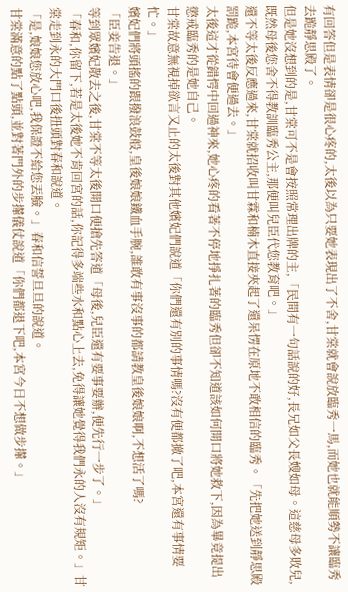有回答但是表情卻是很心疼的,太後以為只要她表現出了不舍,甘棠就會說放臨秀一馬,而她也就能順勢不讓臨秀去跪靜思殿了。
但是她沒想到的是,甘棠可不是會按照常理出牌的主,「民間有一句話說的好,長兄如父長嫂如母。這慈母多敗兒,既然母後您舍不得教訓臨秀公主,那便叫兒臣代您教育吧。」
還不等太後反應過來,甘棠就招收叫甘霖和楠木直接夾起了還呆愣在原地不敢相信的臨秀。「先把她送到靜思殿罰跪,本宮待會便過去。」
太後這才從錯愕中回過神來,她心疼的看著不停地掙扎著的臨秀但卻不知道該如何開口將她救下,因為畢竟提出懲戒臨秀的是她自己。
甘棠故意無視掉欲言又止的太後對其他嬪妃們說道「你們還有別的事情嗎?沒有便都撤了吧,本宮還有事情要忙。」
嬪妃們將頭搖的跟撥浪鼓般,皇後娘娘鐵血手腕,誰敢有事沒事的都請教皇後娘娘啊,不想活了嗎?
「臣妾告退。」
等到眾嬪妃散去之後,甘棠不等太後開口便搶先答道「母後,兒臣還有要事要辦,便先行一步了。」
「春和,你留下,若是太後她不肯回宮的話,你記得多端些水和點心上去,免得讓她覺得我們永的人沒有規矩。」甘棠走到永的大門口後扭頭對春和說道。
「是,娘娘您放心吧,我保證不給您丟臉。」春和信誓旦旦的說道。
甘棠滿意的點了點頭,並對著門外的步攆儀仗說道「你們都退下吧,本宮今日不想做步攆。」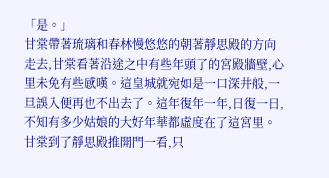「是。」
甘棠帶著琉璃和春林慢悠悠的朝著靜思殿的方向走去,甘棠看著沿途之中有些年頭了的宮殿牆壁,心里未免有些感嘆。這皇城就宛如是一口深井般,一旦誤入便再也不出去了。這年復年一年,日復一日,不知有多少姑娘的大好年華都虛度在了這宮里。
甘棠到了靜思殿推開門一看,只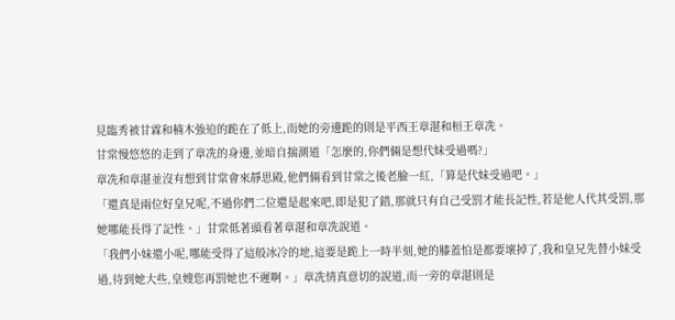見臨秀被甘霖和楠木強迫的跪在了低上,而她的旁邊跪的則是平西王章湛和桓王章冼。
甘棠慢悠悠的走到了章冼的身邊,並暗自揣測道「怎麼的,你們倆是想代妹受過嗎?」
章冼和章湛並沒有想到甘棠會來靜思殿,他們倆看到甘棠之後老臉一紅,「算是代妹受過吧。」
「還真是兩位好皇兄呢,不過你們二位還是起來吧,即是犯了錯,那就只有自己受罰才能長記性,若是他人代其受罰,那她哪能長得了記性。」甘棠低著頭看著章湛和章冼說道。
「我們小妹還小呢,哪能受得了這般冰冷的地,這要是跪上一時半刻,她的膝蓋怕是都要壞掉了,我和皇兄先替小妹受過,待到她大些,皇嫂您再罰她也不遲啊。」章冼情真意切的說道,而一旁的章湛則是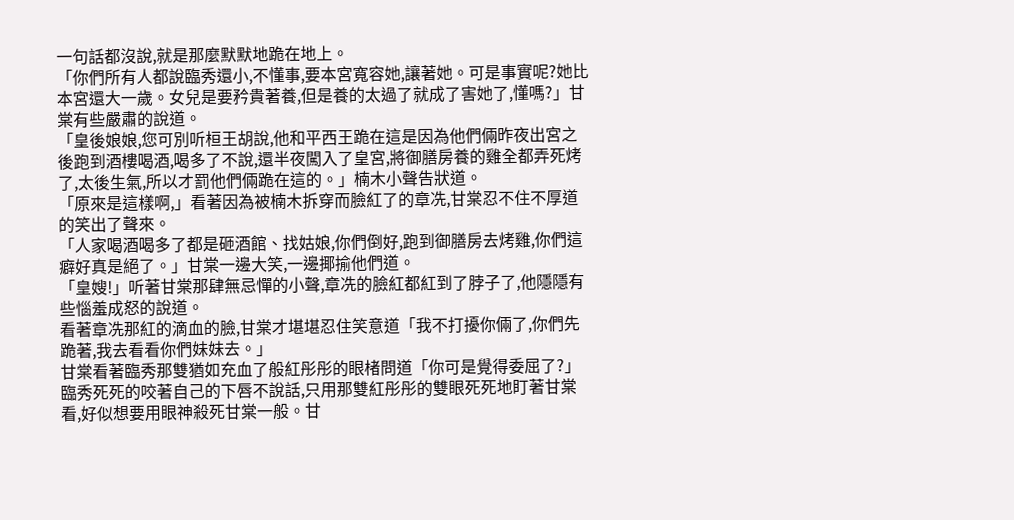一句話都沒說,就是那麼默默地跪在地上。
「你們所有人都說臨秀還小,不懂事,要本宮寬容她,讓著她。可是事實呢?她比本宮還大一歲。女兒是要矜貴著養,但是養的太過了就成了害她了,懂嗎?」甘棠有些嚴肅的說道。
「皇後娘娘,您可別听桓王胡說,他和平西王跪在這是因為他們倆昨夜出宮之後跑到酒樓喝酒,喝多了不說,還半夜闖入了皇宮,將御膳房養的雞全都弄死烤了,太後生氣,所以才罰他們倆跪在這的。」楠木小聲告狀道。
「原來是這樣啊,」看著因為被楠木拆穿而臉紅了的章冼,甘棠忍不住不厚道的笑出了聲來。
「人家喝酒喝多了都是砸酒館、找姑娘,你們倒好,跑到御膳房去烤雞,你們這癖好真是絕了。」甘棠一邊大笑,一邊揶揄他們道。
「皇嫂!」听著甘棠那肆無忌憚的小聲,章冼的臉紅都紅到了脖子了,他隱隱有些惱羞成怒的說道。
看著章冼那紅的滴血的臉,甘棠才堪堪忍住笑意道「我不打擾你倆了,你們先跪著,我去看看你們妹妹去。」
甘棠看著臨秀那雙猶如充血了般紅彤彤的眼楮問道「你可是覺得委屈了?」
臨秀死死的咬著自己的下唇不說話,只用那雙紅彤彤的雙眼死死地盯著甘棠看,好似想要用眼神殺死甘棠一般。甘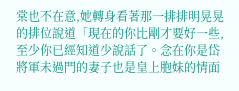棠也不在意,她轉身看著那一排排明晃晃的排位說道「現在的你比剛才要好一些,至少你已經知道少說話了。念在你是岱將軍未過門的妻子也是皇上胞妹的情面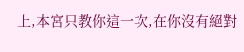上,本宮只教你這一次,在你沒有絕對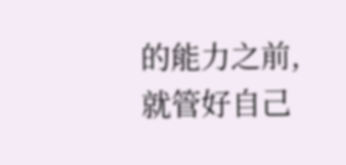的能力之前,就管好自己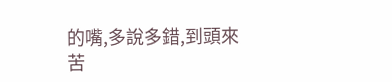的嘴,多說多錯,到頭來苦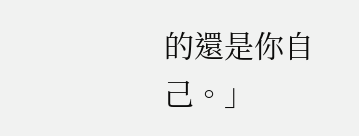的還是你自己。」